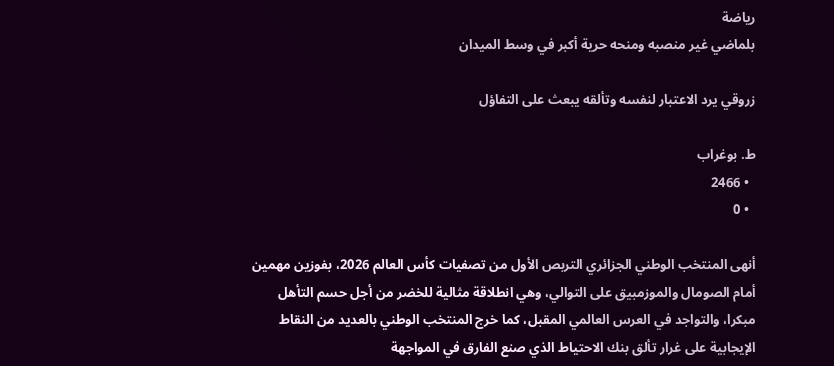رياضة
بلماضي غير منصبه ومنحه حرية أكبر في وسط الميدان

زروقي يرد الاعتبار لنفسه وتألقه يبعث على التفاؤل

ط. بوغراب
  • 2466
  • 0

أنهى المنتخب الوطني الجزائري التربص الأول من تصفيات كأس العالم 2026، بفوزين مهمين أمام الصومال والموزمبيق على التوالي، وهي انطلاقة مثالية للخضر من أجل حسم التأهل مبكرا، والتواجد في العرس العالمي المقبل، كما خرج المنتخب الوطني بالعديد من النقاط الإيجابية على غرار تألق بنك الاحتياط الذي صنع الفارق في المواجهة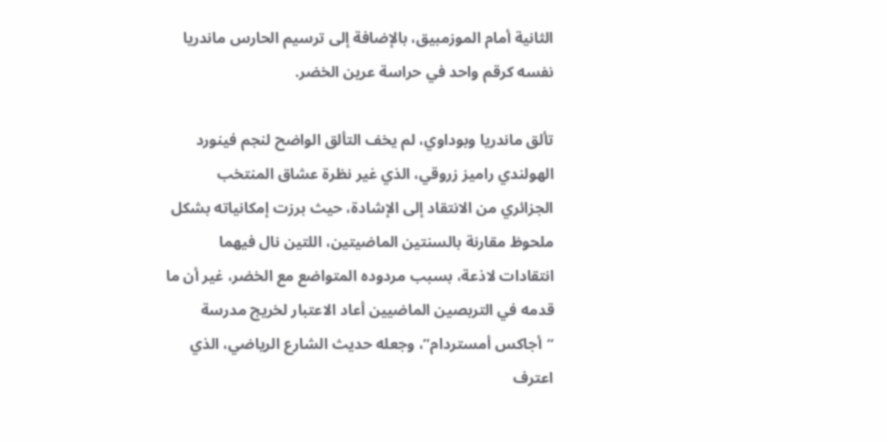الثانية أمام الموزمبيق، بالإضافة إلى ترسيم الحارس ماندريا نفسه كرقم واحد في حراسة عرين الخضر.

تألق ماندريا وبوداوي، لم يخف التألق الواضح لنجم فينورد الهولندي راميز زروقي، الذي غير نظرة عشاق المنتخب الجزائري من الانتقاد إلى الإشادة، حيث برزت إمكانياته بشكل ملحوظ مقارنة بالسنتين الماضيتين، اللتين نال فيهما انتقادات لاذعة، بسبب مردوده المتواضع مع الخضر، غير أن ما قدمه في التربصين الماضيين أعاد الاعتبار لخريج مدرسة “أجاكس أمستردام”، وجعله حديث الشارع الرياضي، الذي اعترف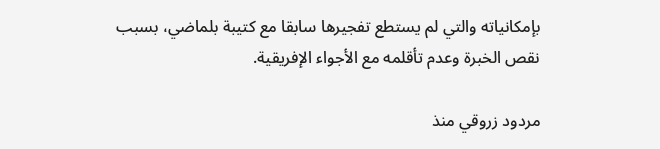بإمكانياته والتي لم يستطع تفجيرها سابقا مع كتيبة بلماضي، بسبب نقص الخبرة وعدم تأقلمه مع الأجواء الإفريقية.

مردود زروقي منذ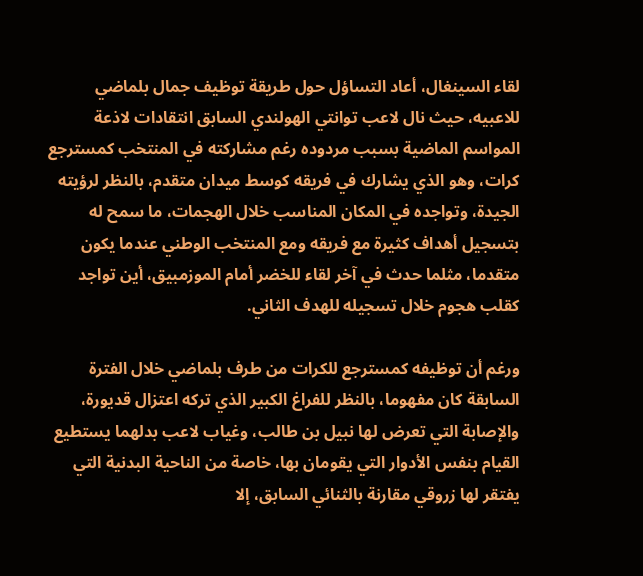لقاء السينغال، أعاد التساؤل حول طريقة توظيف جمال بلماضي للاعبيه، حيث نال لاعب توانتي الهولندي السابق انتقادات لاذعة المواسم الماضية بسبب مردوده رغم مشاركته في المنتخب كمسترجع كرات، وهو الذي يشارك في فريقه كوسط ميدان متقدم، بالنظر لرؤيته الجيدة، وتواجده في المكان المناسب خلال الهجمات، ما سمح له بتسجيل أهداف كثيرة مع فريقه ومع المنتخب الوطني عندما يكون متقدما، مثلما حدث في آخر لقاء للخضر أمام الموزمبيق، أين تواجد كقلب هجوم خلال تسجيله للهدف الثاني.

ورغم أن توظيفه كمسترجع للكرات من طرف بلماضي خلال الفترة السابقة كان مفهوما، بالنظر للفراغ الكبير الذي تركه اعتزال قديورة، والإصابة التي تعرض لها نبيل بن طالب، وغياب لاعب بدلهما يستطيع القيام بنفس الأدوار التي يقومان بها، خاصة من الناحية البدنية التي يفتقر لها زروقي مقارنة بالثنائي السابق، إلا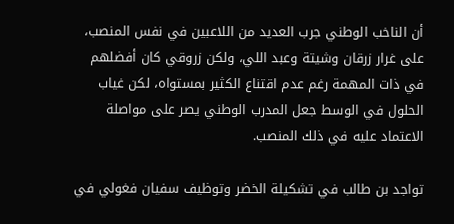أن الناخب الوطني جرب العديد من اللاعبين في نفس المنصب، على غرار زرقان وشيتة وعبد اللي، ولكن زروقي كان أفضلهم في ذات المهمة رغم عدم اقتناع الكثير بمستواه، لكن غياب الحلول في الوسط جعل المدرب الوطني يصر على مواصلة الاعتماد عليه في ذلك المنصب.

تواجد بن طالب في تشكيلة الخضر وتوظيف سفيان فغولي في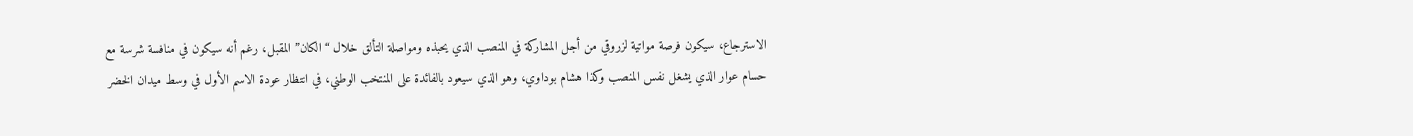الاسترجاع، سيكون فرصة مواتية لزروقي من أجل المشاركة في المنصب الذي يحبذه ومواصلة التألق خلال “الكان” المقبل، رغم أنه سيكون في منافسة شرسة مع حسام عوار الذي يشغل نفس المنصب وكذا هشام بوداوي، وهو الذي سيعود بالفائدة على المنتخب الوطني، في انتظار عودة الاسم الأول في وسط ميدان الخضر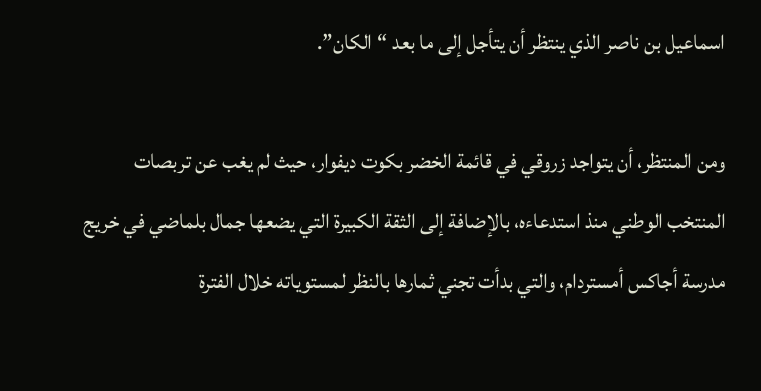اسماعيل بن ناصر الذي ينتظر أن يتأجل إلى ما بعد “الكان”.

ومن المنتظر، أن يتواجد زروقي في قائمة الخضر بكوت ديفوار، حيث لم يغب عن تربصات المنتخب الوطني منذ استدعاءه، بالإضافة إلى الثقة الكبيرة التي يضعها جمال بلماضي في خريج مدرسة أجاكس أمستردام، والتي بدأت تجني ثمارها بالنظر لمستوياته خلال الفترة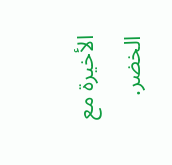الأخيرة مع الخضر.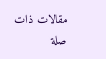مقالات ذات صلة